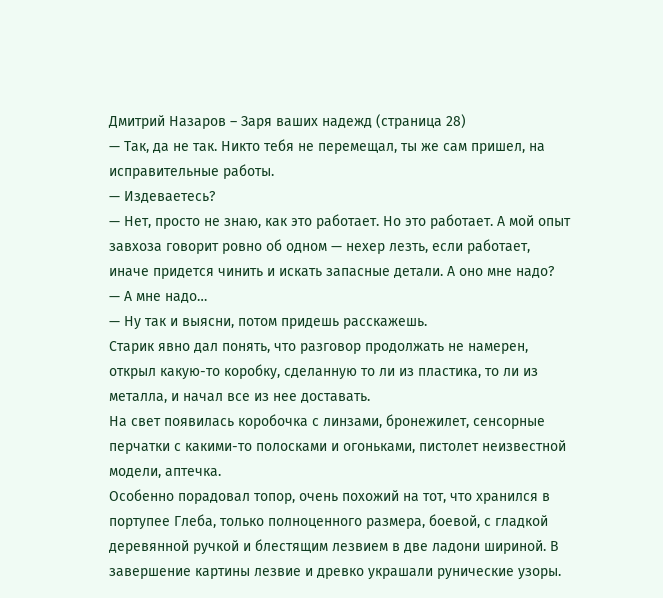Дмитрий Назаров – Заря ваших надежд (страница 28)
— Так, да не так. Никто тебя не перемещал, ты же сам пришел, на исправительные работы.
— Издеваетесь?
— Нет, просто не знаю, как это работает. Но это работает. А мой опыт завхоза говорит ровно об одном — нехер лезть, если работает, иначе придется чинить и искать запасные детали. А оно мне надо?
— А мне надо…
— Ну так и выясни, потом придешь расскажешь.
Старик явно дал понять, что разговор продолжать не намерен, открыл какую-то коробку, сделанную то ли из пластика, то ли из металла, и начал все из нее доставать.
На свет появилась коробочка с линзами, бронежилет, сенсорные перчатки с какими-то полосками и огоньками, пистолет неизвестной модели, аптечка.
Особенно порадовал топор, очень похожий на тот, что хранился в портупее Глеба, только полноценного размера, боевой, с гладкой деревянной ручкой и блестящим лезвием в две ладони шириной. В завершение картины лезвие и древко украшали рунические узоры.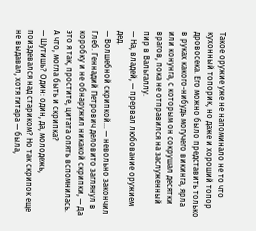Такое оружие уже не напоминало не то что кухонный топорик, но даже и хороший топор дровосека. Его можно было представить только в руках какого-нибудь могучего викинга, ярла или конунга, с которым он сокрушал десятки врагов, пока не отправился на заслуженный пир в Вальгаллу.
— На, владей, — прервал любование оружием дед.
— Волшебной скрипкой… — невольно закончил Глеб. Геннадий Петрович деловито заглянул в коробку и не обнаружил никакой скрипки, — Да это я так, простите, цитата опять вспомнилась. А что, могла быть и скрипка?
— Шутишь? Один: один, да, молодежь, поиздевался над стариком? Но так скрипок еще не выдавал, хотя гитара — была,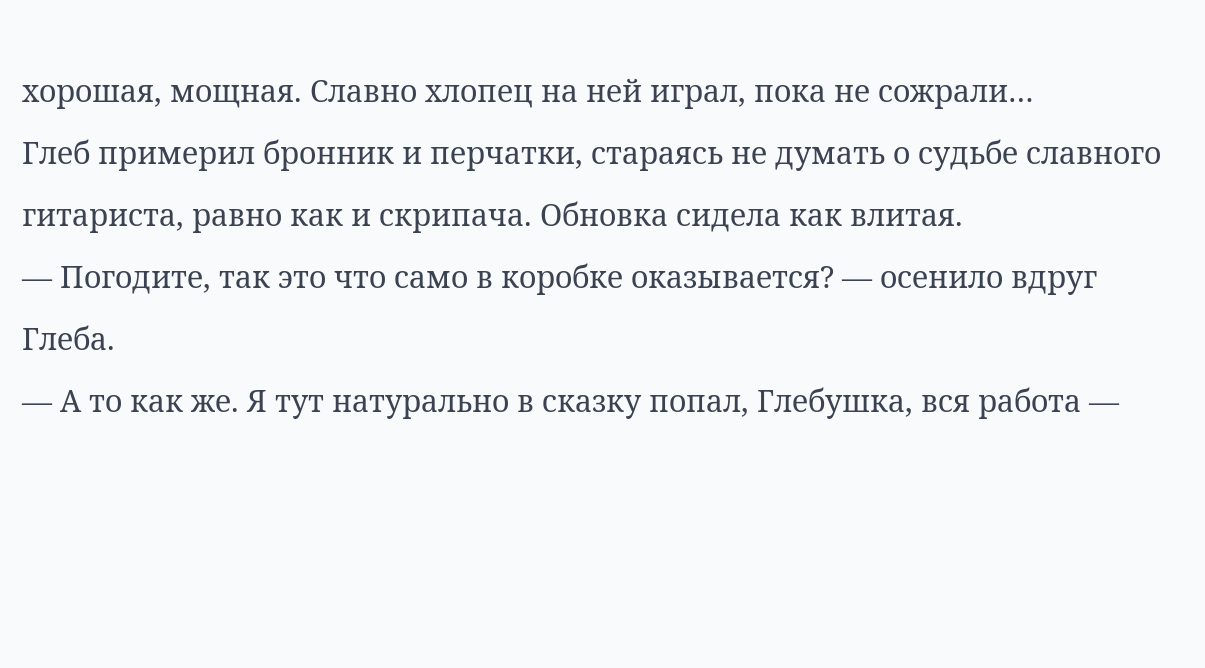хорошая, мощная. Славно хлопец на ней играл, пока не сожрали…
Глеб примерил бронник и перчатки, стараясь не думать о судьбе славного гитариста, равно как и скрипача. Обновка сидела как влитая.
— Погодите, так это что само в коробке оказывается? — осенило вдруг Глеба.
— А то как же. Я тут натурально в сказку попал, Глебушка, вся работа —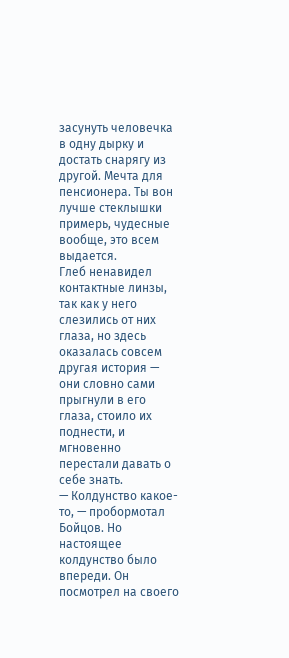засунуть человечка в одну дырку и достать снарягу из другой. Мечта для пенсионера. Ты вон лучше стеклышки примерь, чудесные вообще, это всем выдается.
Глеб ненавидел контактные линзы, так как у него слезились от них глаза, но здесь оказалась совсем другая история — они словно сами прыгнули в его глаза, стоило их поднести, и мгновенно перестали давать о себе знать.
— Колдунство какое-то, — пробормотал Бойцов. Но настоящее колдунство было впереди. Он посмотрел на своего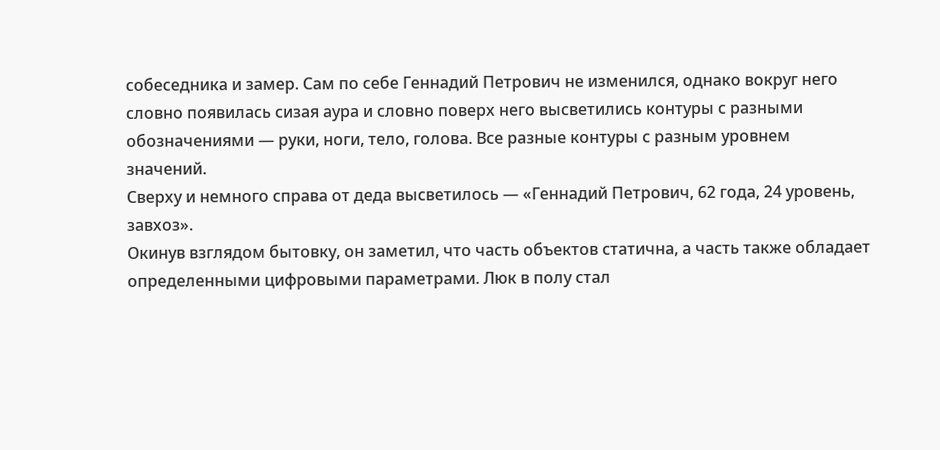собеседника и замер. Сам по себе Геннадий Петрович не изменился, однако вокруг него словно появилась сизая аура и словно поверх него высветились контуры с разными обозначениями — руки, ноги, тело, голова. Все разные контуры с разным уровнем значений.
Сверху и немного справа от деда высветилось — «Геннадий Петрович, 62 года, 24 уровень, завхоз».
Окинув взглядом бытовку, он заметил, что часть объектов статична, а часть также обладает определенными цифровыми параметрами. Люк в полу стал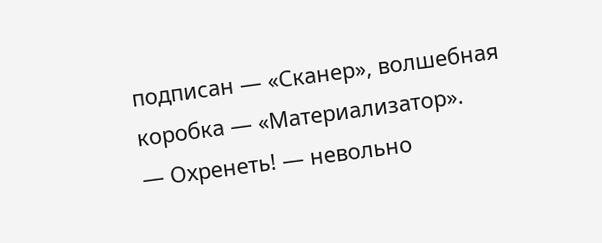подписан — «Сканер», волшебная коробка — «Материализатор».
— Охренеть! — невольно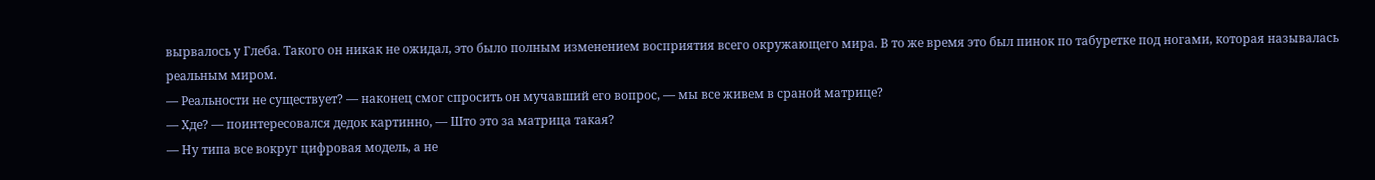вырвалось у Глеба. Такого он никак не ожидал, это было полным изменением восприятия всего окружающего мира. В то же время это был пинок по табуретке под ногами, которая называлась реальным миром.
— Реальности не существует? — наконец смог спросить он мучавший его вопрос, — мы все живем в сраной матрице?
— Хде? — поинтересовался дедок картинно, — Што это за матрица такая?
— Ну типа все вокруг цифровая модель, а не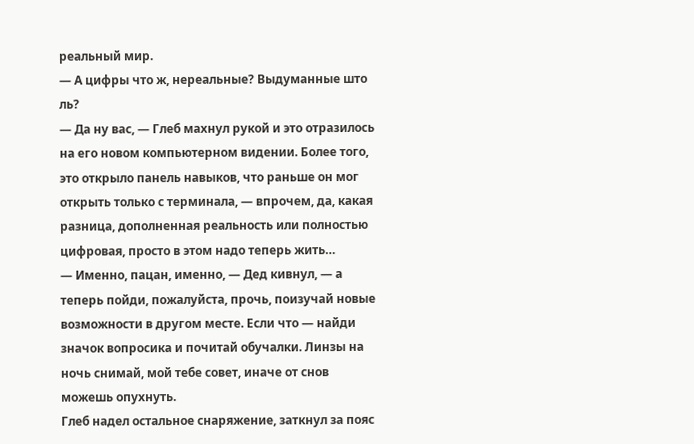реальный мир.
— А цифры что ж, нереальные? Выдуманные што ль?
— Да ну вас, — Глеб махнул рукой и это отразилось на его новом компьютерном видении. Более того, это открыло панель навыков, что раньше он мог открыть только с терминала, — впрочем, да, какая разница, дополненная реальность или полностью цифровая, просто в этом надо теперь жить…
— Именно, пацан, именно, — Дед кивнул, — а теперь пойди, пожалуйста, прочь, поизучай новые возможности в другом месте. Если что — найди значок вопросика и почитай обучалки. Линзы на ночь снимай, мой тебе совет, иначе от снов можешь опухнуть.
Глеб надел остальное снаряжение, заткнул за пояс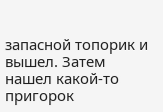запасной топорик и вышел. Затем нашел какой-то пригорок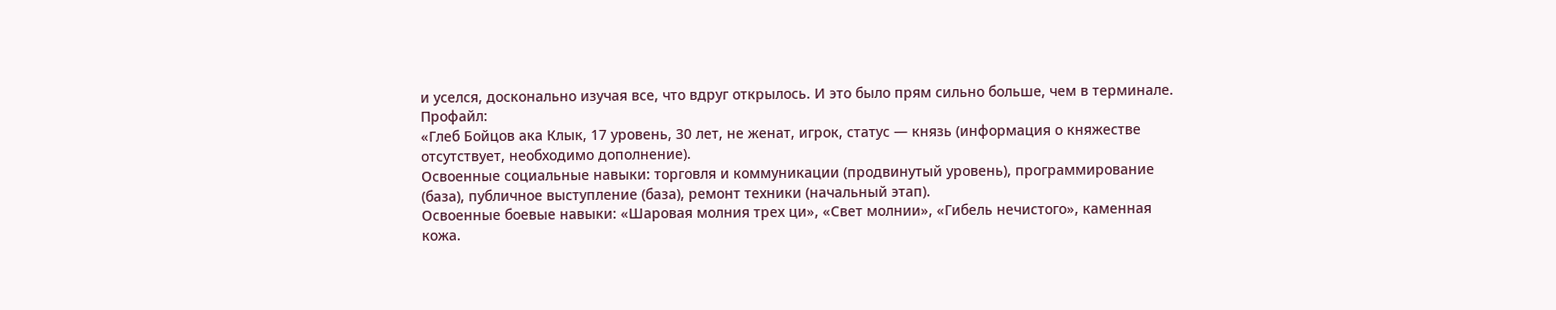и уселся, досконально изучая все, что вдруг открылось. И это было прям сильно больше, чем в терминале.
Профайл:
«Глеб Бойцов ака Клык, 17 уровень, 30 лет, не женат, игрок, статус — князь (информация о княжестве отсутствует, необходимо дополнение).
Освоенные социальные навыки: торговля и коммуникации (продвинутый уровень), программирование (база), публичное выступление (база), ремонт техники (начальный этап).
Освоенные боевые навыки: «Шаровая молния трех ци», «Свет молнии», «Гибель нечистого», каменная кожа.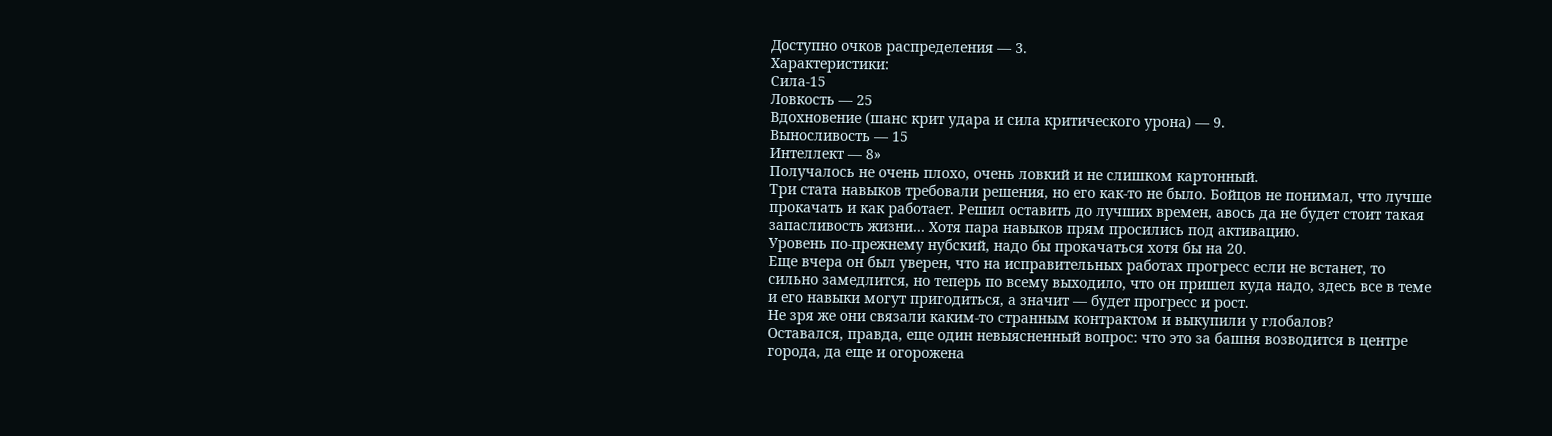Доступно очков распределения — 3.
Характеристики:
Сила-15
Ловкость — 25
Вдохновение (шанс крит удара и сила критического урона) — 9.
Выносливость — 15
Интеллект — 8»
Получалось не очень плохо, очень ловкий и не слишком картонный.
Три стата навыков требовали решения, но его как-то не было. Бойцов не понимал, что лучше прокачать и как работает. Решил оставить до лучших времен, авось да не будет стоит такая запасливость жизни… Хотя пара навыков прям просились под активацию.
Уровень по-прежнему нубский, надо бы прокачаться хотя бы на 20.
Еще вчера он был уверен, что на исправительных работах прогресс если не встанет, то сильно замедлится, но теперь по всему выходило, что он пришел куда надо, здесь все в теме и его навыки могут пригодиться, а значит — будет прогресс и рост.
Не зря же они связали каким-то странным контрактом и выкупили у глобалов?
Оставался, правда, еще один невыясненный вопрос: что это за башня возводится в центре города, да еще и огорожена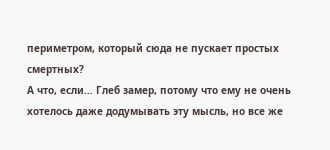периметром, который сюда не пускает простых смертных?
А что, если… Глеб замер, потому что ему не очень хотелось даже додумывать эту мысль, но все же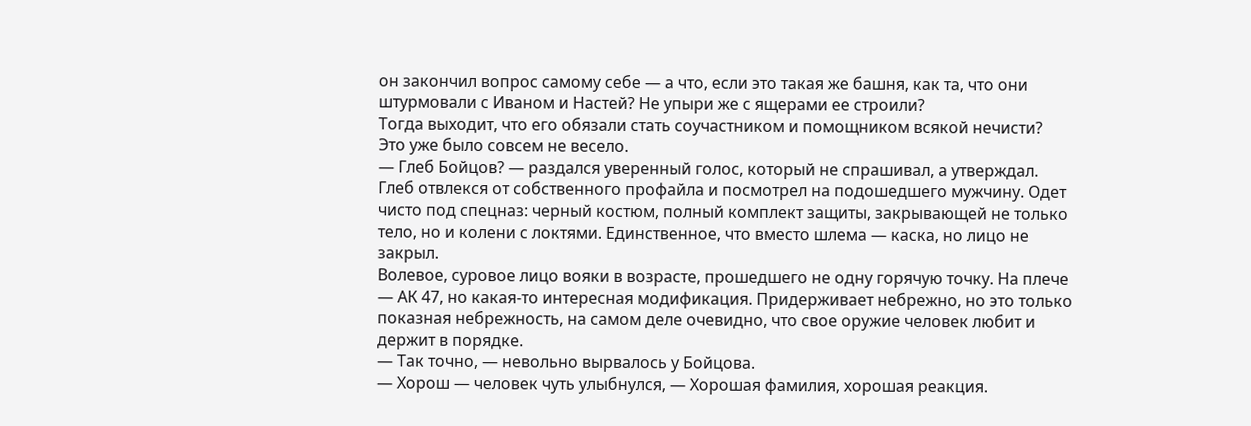он закончил вопрос самому себе — а что, если это такая же башня, как та, что они штурмовали с Иваном и Настей? Не упыри же с ящерами ее строили?
Тогда выходит, что его обязали стать соучастником и помощником всякой нечисти?
Это уже было совсем не весело.
— Глеб Бойцов? — раздался уверенный голос, который не спрашивал, а утверждал. Глеб отвлекся от собственного профайла и посмотрел на подошедшего мужчину. Одет чисто под спецназ: черный костюм, полный комплект защиты, закрывающей не только тело, но и колени с локтями. Единственное, что вместо шлема — каска, но лицо не закрыл.
Волевое, суровое лицо вояки в возрасте, прошедшего не одну горячую точку. На плече — АК 47, но какая-то интересная модификация. Придерживает небрежно, но это только показная небрежность, на самом деле очевидно, что свое оружие человек любит и держит в порядке.
— Так точно, — невольно вырвалось у Бойцова.
— Хорош — человек чуть улыбнулся, — Хорошая фамилия, хорошая реакция.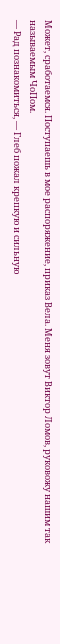Может, сработаемся. Поступаешь в мое распоряжение, приказ Вела. Меня зовут Виктор Ломов, руковожу нашим так называемым ЧоПом.
— Рад познакомиться, — Глеб пожал крепкую и сильную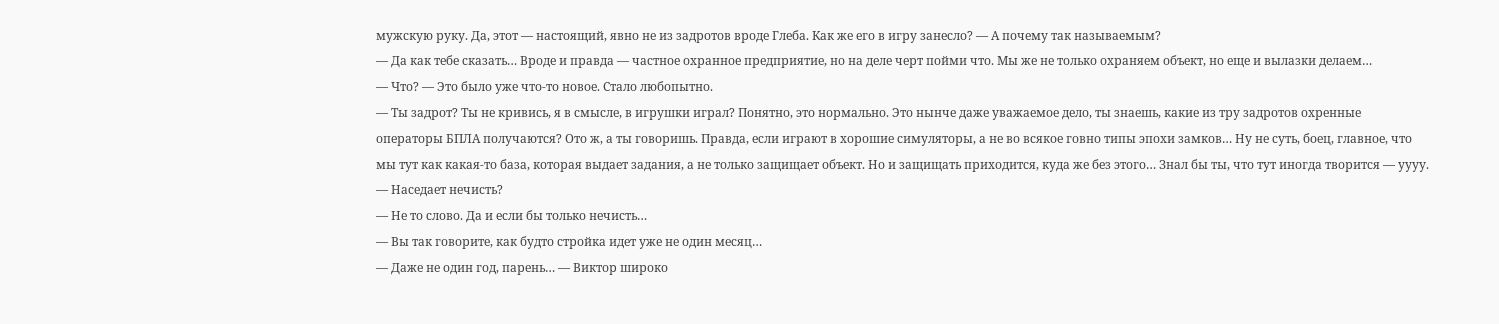мужскую руку. Да, этот — настоящий, явно не из задротов вроде Глеба. Как же его в игру занесло? — А почему так называемым?
— Да как тебе сказать… Вроде и правда — частное охранное предприятие, но на деле черт пойми что. Мы же не только охраняем объект, но еще и вылазки делаем…
— Что? — Это было уже что-то новое. Стало любопытно.
— Ты задрот? Ты не кривись, я в смысле, в игрушки играл? Понятно, это нормально. Это нынче даже уважаемое дело, ты знаешь, какие из тру задротов охренные операторы БПЛА получаются? Ото ж, а ты говоришь. Правда, если играют в хорошие симуляторы, а не во всякое говно типы эпохи замков… Ну не суть, боец, главное, что мы тут как какая-то база, которая выдает задания, а не только защищает объект. Но и защищать приходится, куда же без этого… Знал бы ты, что тут иногда творится — уууу.
— Наседает нечисть?
— Не то слово. Да и если бы только нечисть…
— Вы так говорите, как будто стройка идет уже не один месяц…
— Даже не один год, парень… — Виктор широко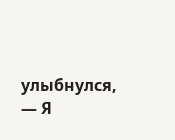улыбнулся, — Я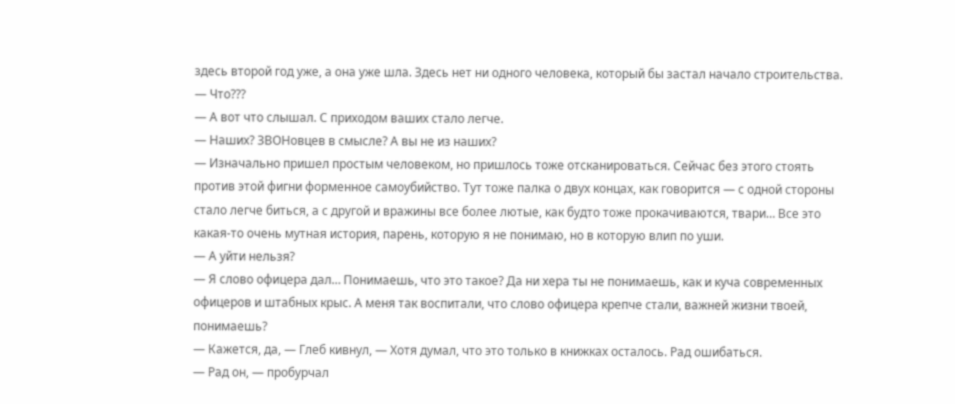здесь второй год уже, а она уже шла. Здесь нет ни одного человека, который бы застал начало строительства.
— Что???
— А вот что слышал. С приходом ваших стало легче.
— Наших? ЗВОНовцев в смысле? А вы не из наших?
— Изначально пришел простым человеком, но пришлось тоже отсканироваться. Сейчас без этого стоять против этой фигни форменное самоубийство. Тут тоже палка о двух концах, как говорится — с одной стороны стало легче биться, а с другой и вражины все более лютые, как будто тоже прокачиваются, твари… Все это какая-то очень мутная история, парень, которую я не понимаю, но в которую влип по уши.
— А уйти нельзя?
— Я слово офицера дал… Понимаешь, что это такое? Да ни хера ты не понимаешь, как и куча современных офицеров и штабных крыс. А меня так воспитали, что слово офицера крепче стали, важней жизни твоей, понимаешь?
— Кажется, да, — Глеб кивнул, — Хотя думал, что это только в книжках осталось. Рад ошибаться.
— Рад он, — пробурчал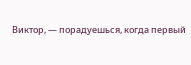Виктор, — порадуешься, когда первый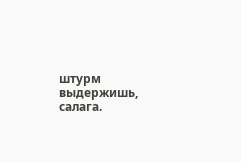штурм выдержишь, салага.